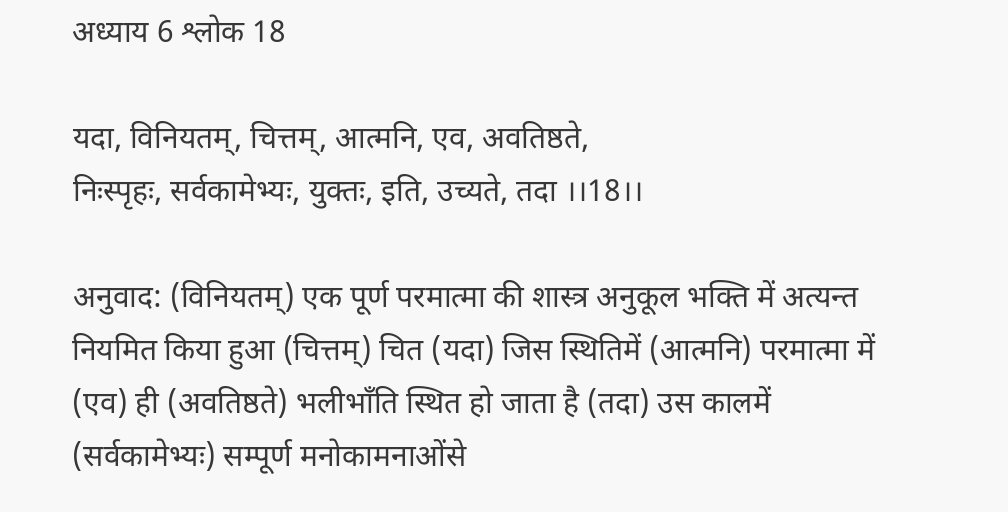अध्याय 6 श्लोक 18

यदा, विनियतम्, चित्तम्, आत्मनि, एव, अवतिष्ठते,
निःस्पृहः, सर्वकामेभ्यः, युक्तः, इति, उच्यते, तदा ।।18।।

अनुवाद: (विनियतम्) एक पूर्ण परमात्मा की शास्त्र अनुकूल भक्ति में अत्यन्त नियमित किया हुआ (चित्तम्) चित (यदा) जिस स्थितिमें (आत्मनि) परमात्मा में (एव) ही (अवतिष्ठते) भलीभाँति स्थित हो जाता है (तदा) उस कालमें (सर्वकामेभ्यः) सम्पूर्ण मनोकामनाओंसे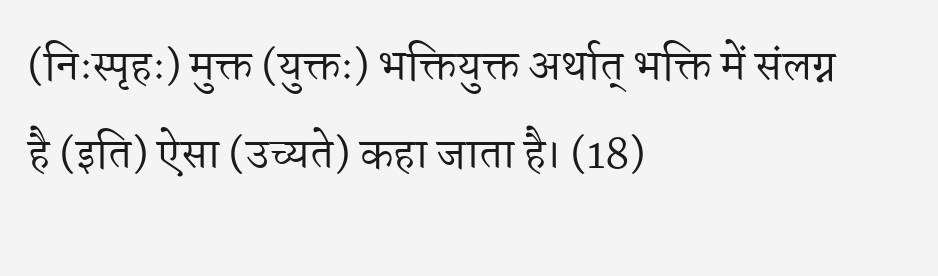(निःस्पृहः) मुक्त (युक्तः) भक्तियुक्त अर्थात् भक्ति में संलग्न है (इति) ऐसा (उच्यते) कहा जाता है। (18)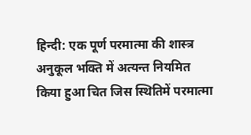हिन्दी: एक पूर्ण परमात्मा की शास्त्र अनुकूल भक्ति में अत्यन्त नियमित किया हुआ चित जिस स्थितिमें परमात्मा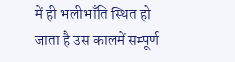में ही भलीभाँति स्थित हो जाता है उस कालमें सम्पूर्ण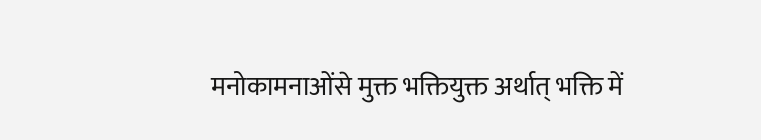मनोकामनाओंसे मुक्त भक्तियुक्त अर्थात् भक्ति में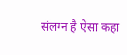संलग्न है ऐसा कहा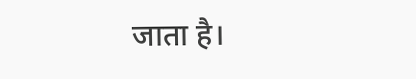जाता है।